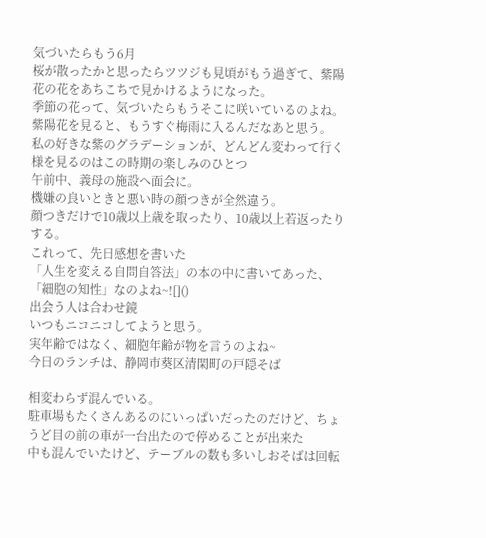気づいたらもう6月
桜が散ったかと思ったらツツジも見頃がもう過ぎて、紫陽花の花をあちこちで見かけるようになった。
季節の花って、気づいたらもうそこに咲いているのよね。
紫陽花を見ると、もうすぐ梅雨に入るんだなあと思う。
私の好きな紫のグラデーションが、どんどん変わって行く様を見るのはこの時期の楽しみのひとつ
午前中、義母の施設へ面会に。
機嫌の良いときと悪い時の顔つきが全然違う。
顔つきだけで10歳以上歳を取ったり、10歳以上若返ったりする。
これって、先日感想を書いた
「人生を変える自問自答法」の本の中に書いてあった、「細胞の知性」なのよね~![]()
出会う人は合わせ鏡
いつもニコニコしてようと思う。
実年齢ではなく、細胞年齢が物を言うのよね~
今日のランチは、静岡市葵区清閑町の戸隠そば

相変わらず混んでいる。
駐車場もたくさんあるのにいっぱいだったのだけど、ちょうど目の前の車が一台出たので停めることが出来た
中も混んでいたけど、テーブルの数も多いしおそばは回転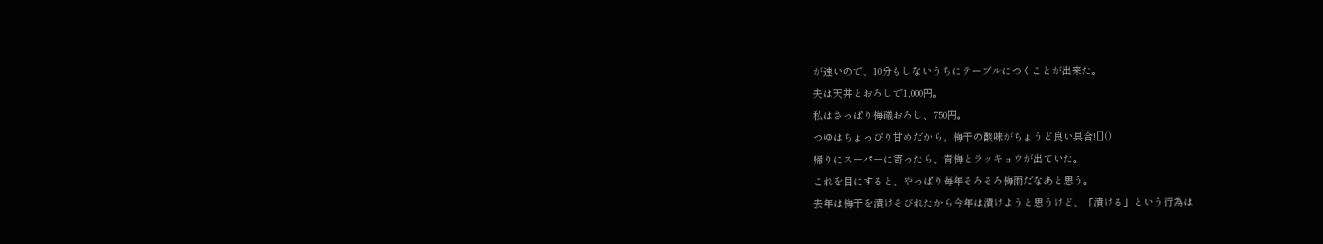が速いので、10分もしないうちにテーブルにつくことが出来た。
夫は天丼とおろしで1,000円。
私はさっぱり梅礒おろし、750円。
つゆはちょっぴり甘めだから、梅干の酸味がちょうど良い具合![]()
帰りにスーパーに寄ったら、青梅とラッキョウが出ていた。
これを目にすると、やっぱり毎年そろそろ梅雨だなあと思う。
去年は梅干を漬けそびれたから今年は漬けようと思うけど、「漬ける」という行為は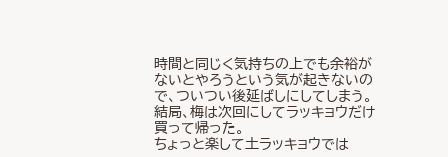時間と同じく気持ちの上でも余裕がないとやろうという気が起きないので、ついつい後延ばしにしてしまう。
結局、梅は次回にしてラッキョウだけ買って帰った。
ちょっと楽して土ラッキョウでは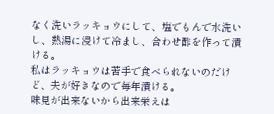なく洗いラッキョウにして、塩でもんで水洗いし、熱湯に浸けて冷まし、合わせ酢を作って漬ける。
私はラッキョウは苦手で食べられないのだけど、夫が好きなので毎年漬ける。
味見が出来ないから出来栄えは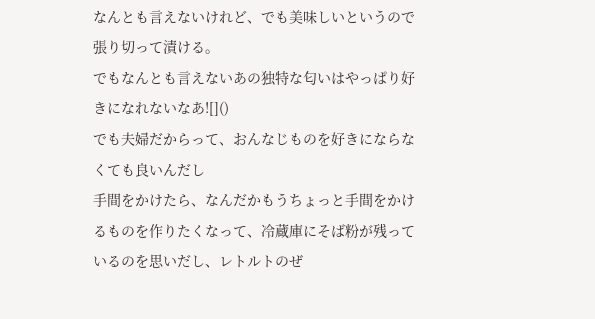なんとも言えないけれど、でも美味しいというので張り切って漬ける。
でもなんとも言えないあの独特な匂いはやっぱり好きになれないなあ![]()
でも夫婦だからって、おんなじものを好きにならなくても良いんだし
手間をかけたら、なんだかもうちょっと手間をかけるものを作りたくなって、冷蔵庫にそば粉が残っているのを思いだし、レトルトのぜ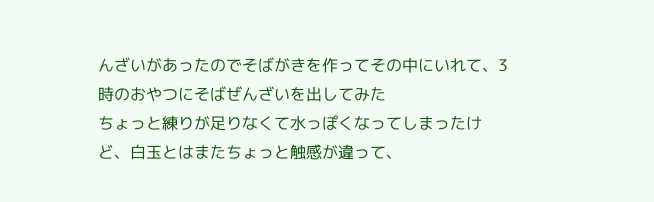んざいがあったのでそばがきを作ってその中にいれて、3時のおやつにそばぜんざいを出してみた
ちょっと練りが足りなくて水っぽくなってしまったけど、白玉とはまたちょっと触感が違って、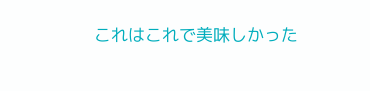これはこれで美味しかった